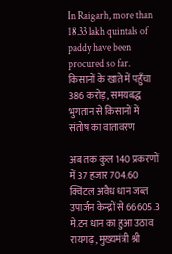In Raigarh, more than 18.33 lakh quintals of paddy have been procured so far.
किसानों के खाते में पहुँचा 386 करोड़, समयबद्ध भुगतान से किसानों में संतोष का वातावरण

अब तक कुल 140 प्रकरणों में 37 हजार 704.60 क्विंटल अवैध धान जब्त
उपार्जन केन्द्रों से 66605.3 मे.टन धान का हुआ उठाव
रायगढ़, मुख्यमंत्री श्री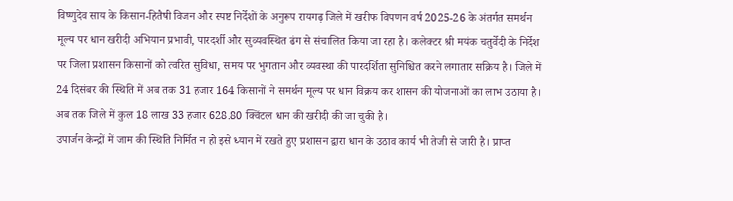विष्णुदेव साय के किसान-हितैषी विजन और स्पष्ट निर्देशों के अनुरूप रायगढ़ जिले में खरीफ विपणन वर्ष 2025-26 के अंतर्गत समर्थन मूल्य पर धान खरीदी अभियान प्रभावी, पारदर्शी और सुव्यवस्थित ढंग से संचालित किया जा रहा है। कलेक्टर श्री मयंक चतुर्वेदी के निर्देश पर जिला प्रशासन किसानों को त्वरित सुविधा, समय पर भुगतान और व्यवस्था की पारदर्शिता सुनिश्चित करने लगातार सक्रिय है। जिले में 24 दिसंबर की स्थिति में अब तक 31 हजार 164 किसानों ने समर्थन मूल्य पर धान विक्रय कर शासन की योजनाओं का लाभ उठाया है। अब तक जिले में कुल 18 लाख 33 हजार 628.80 क्विंटल धान की खरीदी की जा चुकी है।
उपार्जन केन्द्रों में जाम की स्थिति निर्मित न हो इसे ध्यान में रखते हुए प्रशासन द्वारा धान के उठाव कार्य भी तेजी से जारी है। प्राप्त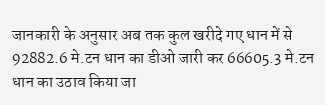जानकारी के अनुसार अब तक कुल खरीदे गए धान में से 92882.6 मे.टन धान का डीओ जारी कर 66605.3 मे.टन धान का उठाव किया जा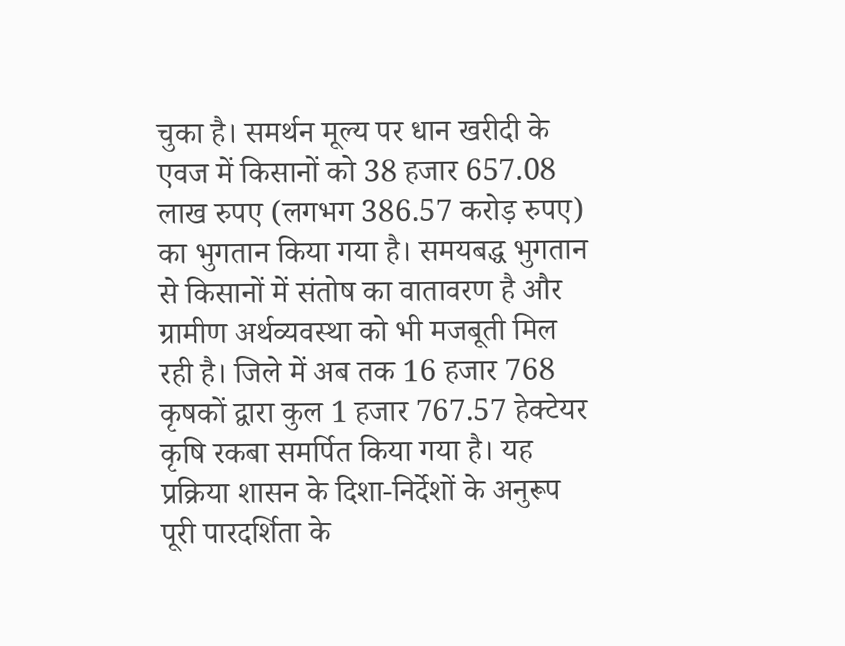चुका है। समर्थन मूल्य पर धान खरीदी के एवज में किसानों को 38 हजार 657.08 लाख रुपए (लगभग 386.57 करोड़ रुपए) का भुगतान किया गया है। समयबद्ध भुगतान से किसानों में संतोष का वातावरण है और ग्रामीण अर्थव्यवस्था को भी मजबूती मिल रही है। जिले में अब तक 16 हजार 768 कृषकों द्वारा कुल 1 हजार 767.57 हेक्टेयर कृषि रकबा समर्पित किया गया है। यह प्रक्रिया शासन के दिशा-निर्देशों के अनुरूप पूरी पारदर्शिता के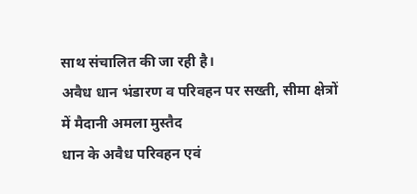साथ संचालित की जा रही है।
अवैध धान भंडारण व परिवहन पर सख्ती, सीमा क्षेत्रों में मैदानी अमला मुस्तैद
धान के अवैध परिवहन एवं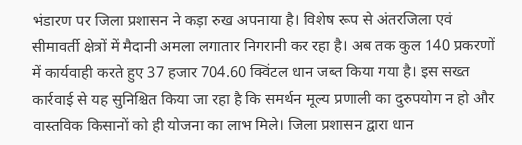भंडारण पर जिला प्रशासन ने कड़ा रुख अपनाया है। विशेष रूप से अंतरजिला एवं सीमावर्ती क्षेत्रों में मैदानी अमला लगातार निगरानी कर रहा है। अब तक कुल 140 प्रकरणों में कार्यवाही करते हुए 37 हजार 704.60 क्विंटल धान जब्त किया गया है। इस सख्त कार्रवाई से यह सुनिश्चित किया जा रहा है कि समर्थन मूल्य प्रणाली का दुरुपयोग न हो और वास्तविक किसानों को ही योजना का लाभ मिले। जिला प्रशासन द्वारा धान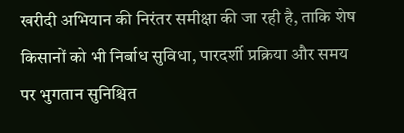खरीदी अभियान की निरंतर समीक्षा की जा रही है, ताकि शेष किसानों को भी निर्बाध सुविधा, पारदर्शी प्रक्रिया और समय पर भुगतान सुनिश्चित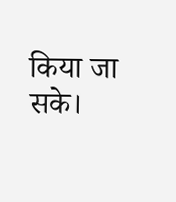किया जा सके।